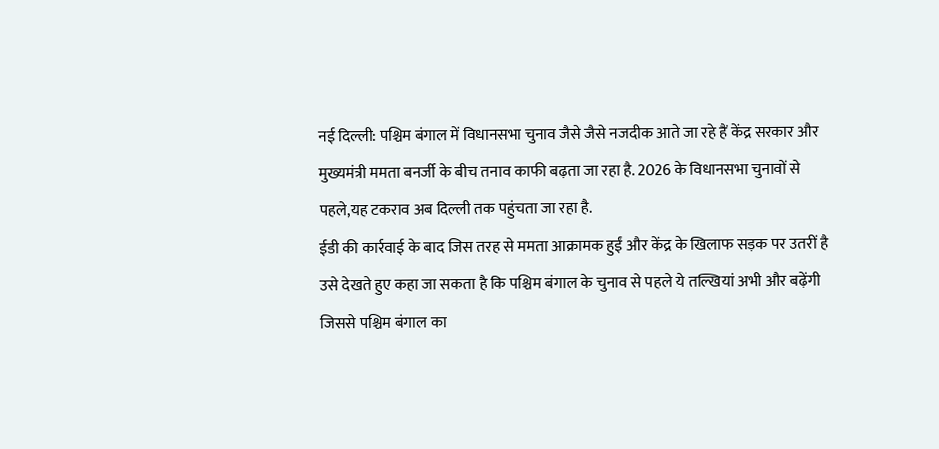नई दिल्ली: पश्चिम बंगाल में विधानसभा चुनाव जैसे जैसे नजदीक आते जा रहे हैं केंद्र सरकार और मुख्यमंत्री ममता बनर्जी के बीच तनाव काफी बढ़ता जा रहा है. 2026 के विधानसभा चुनावों से पहले,यह टकराव अब दिल्ली तक पहुंचता जा रहा है.
ईडी की कार्रवाई के बाद जिस तरह से ममता आक्रामक हुईं और केंद्र के खिलाफ सड़क पर उतरीं है उसे देखते हुए कहा जा सकता है कि पश्चिम बंगाल के चुनाव से पहले ये तल्खियां अभी और बढ़ेंगी जिससे पश्चिम बंगाल का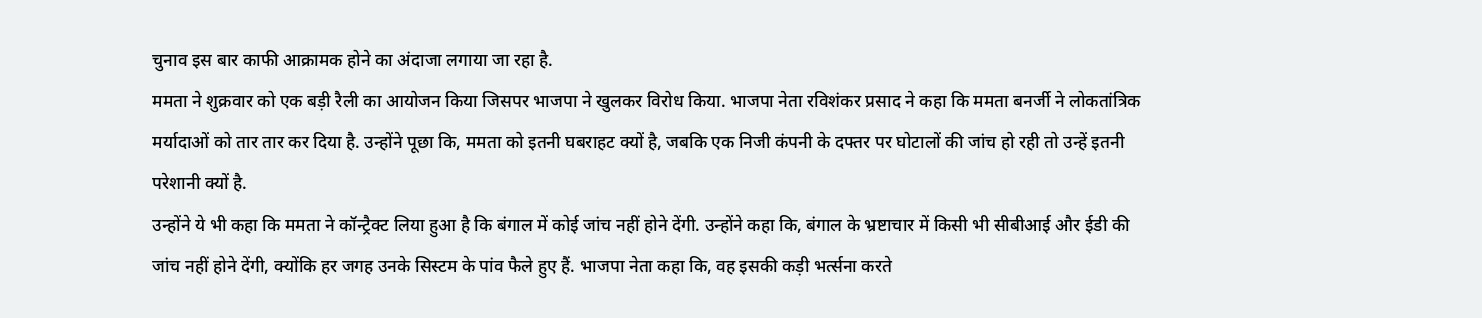चुनाव इस बार काफी आक्रामक होने का अंदाजा लगाया जा रहा है.
ममता ने शुक्रवार को एक बड़ी रैली का आयोजन किया जिसपर भाजपा ने खुलकर विरोध किया. भाजपा नेता रविशंकर प्रसाद ने कहा कि ममता बनर्जी ने लोकतांत्रिक मर्यादाओं को तार तार कर दिया है. उन्होंने पूछा कि, ममता को इतनी घबराहट क्यों है, जबकि एक निजी कंपनी के दफ्तर पर घोटालों की जांच हो रही तो उन्हें इतनी परेशानी क्यों है.
उन्होंने ये भी कहा कि ममता ने कॉन्ट्रैक्ट लिया हुआ है कि बंगाल में कोई जांच नहीं होने देंगी. उन्होंने कहा कि, बंगाल के भ्रष्टाचार में किसी भी सीबीआई और ईडी की जांच नहीं होने देंगी, क्योंकि हर जगह उनके सिस्टम के पांव फैले हुए हैं. भाजपा नेता कहा कि, वह इसकी कड़ी भर्त्सना करते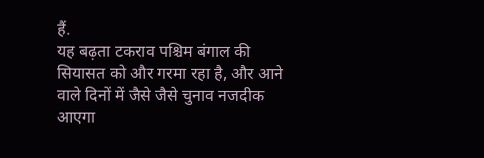हैं.
यह बढ़ता टकराव पश्चिम बंगाल की सियासत को और गरमा रहा है, और आने वाले दिनों में जैसे जैसे चुनाव नजदीक आएगा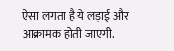ऐसा लगता है ये लड़ाई और आक्रामक होती जाएगी.